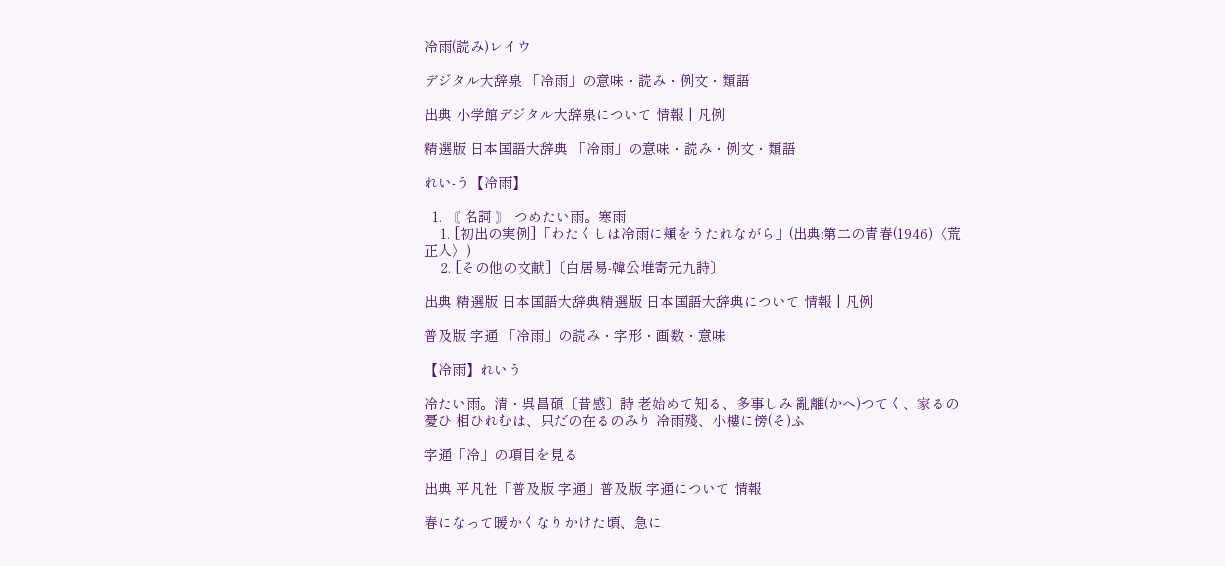冷雨(読み)レイウ

デジタル大辞泉 「冷雨」の意味・読み・例文・類語

出典 小学館デジタル大辞泉について 情報 | 凡例

精選版 日本国語大辞典 「冷雨」の意味・読み・例文・類語

れい‐う【冷雨】

  1. 〘 名詞 〙 つめたい雨。寒雨
    1. [初出の実例]「わたくしは冷雨に頬をうたれながら」(出典:第二の青春(1946)〈荒正人〉)
    2. [その他の文献]〔白居易‐韓公堆寄元九詩〕

出典 精選版 日本国語大辞典精選版 日本国語大辞典について 情報 | 凡例

普及版 字通 「冷雨」の読み・字形・画数・意味

【冷雨】れいう

冷たい雨。清・呉昌碩〔昔感〕詩 老始めて知る、多事しみ 亂離(かへ)つてく、家るの憂ひ 相ひれむは、只だの在るのみり 冷雨殘、小樓に傍(そ)ふ

字通「冷」の項目を見る

出典 平凡社「普及版 字通」普及版 字通について 情報

春になって暖かくなりかけた頃、急に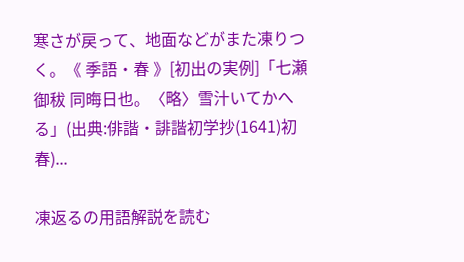寒さが戻って、地面などがまた凍りつく。《 季語・春 》[初出の実例]「七瀬御秡 同晦日也。〈略〉雪汁いてかへる」(出典:俳諧・誹諧初学抄(1641)初春)...

凍返るの用語解説を読む